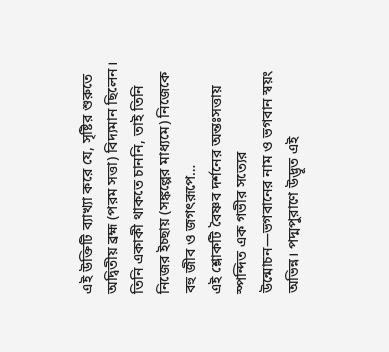এই উক্তিটি ব্যাখ্যা করে যে, সৃষ্টির শুরুতে অদ্বিতীয় ব্রহ্ম (পরম সত্তা) বিদ্যমান ছিলেন। তিনি একাকী থাকতে চাননি, তাই তিনি নিজের ইচ্ছায় (সঙ্কল্পের মাধ্যমে) নিজেকে বহু জীব ও জগৎরূপে…
এই শ্লোকটি বৈষ্ণব দর্শনের অন্তঃসত্তায় স্পন্দিত এক গভীর সত্যের উন্মোচন—ভগবানের নাম ও ভগবান স্বয়ং অভিন্ন। পদ্মপুরাণে উদ্ভূত এই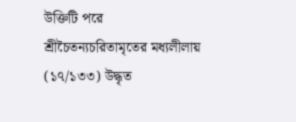উক্তিটি পরে শ্রীচৈতন্যচরিতামৃতের মধ্যলীলায় (১৭/১৩৩) উদ্ধৃত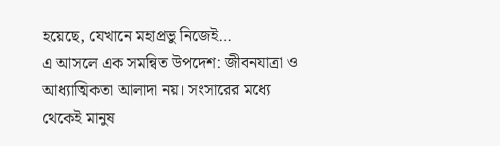হয়েছে, যেখানে মহাপ্রভু নিজেই…
এ আসলে এক সমন্বিত উপদেশ: জীবনযাত্রা ও আধ্যাত্মিকতা আলাদা নয়। সংসারের মধ্যে থেকেই মানুষ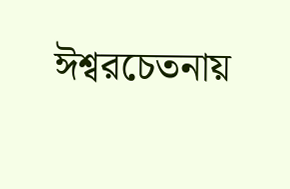ঈশ্বরচেতনায়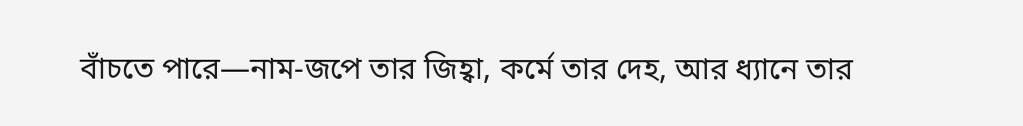বাঁচতে পারে—নাম-জপে তার জিহ্বা, কর্মে তার দেহ, আর ধ্যানে তার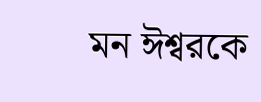মন ঈশ্বরকে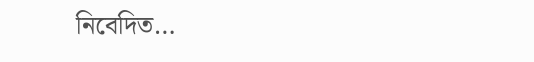নিবেদিত…